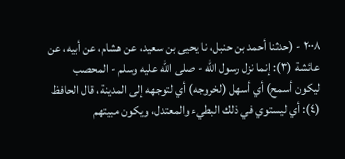٢٠٠٨ - (حدثنا أحمد بن حنبل، نا يحيى بن سعيد، عن هشام، عن أبيه، عن عائشة (٣): إنما نزل رسول الله - صلى الله عليه وسلم - المحصب ليكون أسمح) أي أسهل (لخروجه) أي لتوجهه إلى المدينة، قال الحافظ (٤): أي ليستوي في ذلك البطيء والمعتدل، ويكون مبيتهم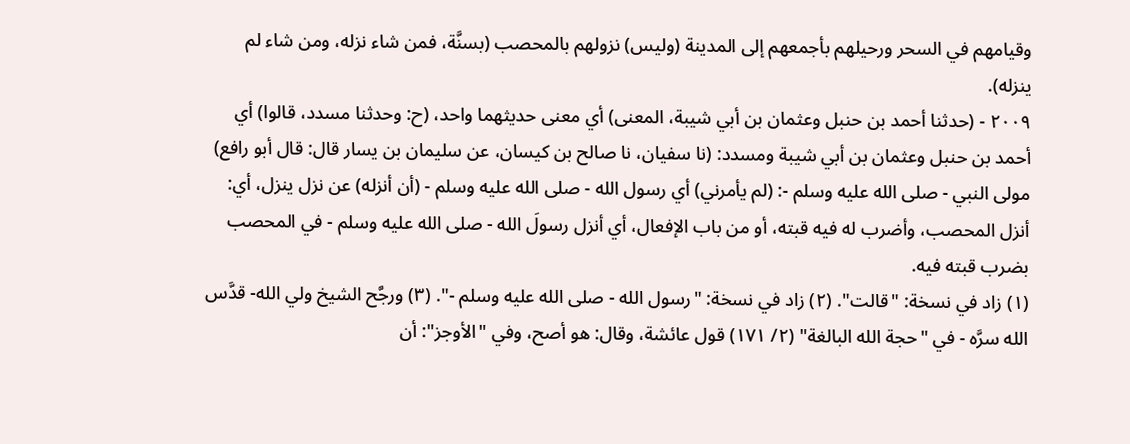وقيامهم في السحر ورحيلهم بأجمعهم إلى المدينة (وليس) نزولهم بالمحصب (بسنَّة، فمن شاء نزله، ومن شاء لم ينزله).
٢٠٠٩ - (حدثنا أحمد بن حنبل وعثمان بن أبي شيبة، المعنى) أي معنى حديثهما واحد، (ح: وحدثنا مسدد، قالوا) أي أحمد بن حنبل وعثمان بن أبي شيبة ومسدد: (نا سفيان، نا صالح بن كيسان، عن سليمان بن يسار قال: قال أبو رافع) مولى النبي - صلى الله عليه وسلم -: (لم يأمرني) أي رسول الله - صلى الله عليه وسلم - (أن أنزله) عن نزل ينزل، أي: أنزل المحصب، وأضرب له فيه قبته، أو من باب الإفعال، أي أنزل رسولَ الله - صلى الله عليه وسلم - في المحصب بضرب قبته فيه.
(١) زاد في نسخة: "قالت". (٢) زاد في نسخة: "رسول الله - صلى الله عليه وسلم -". (٣) ورجَّح الشيخ ولي الله- قدَّس الله سرَّه - في "حجة الله البالغة" (٢/ ١٧١) قول عائشة، وقال: هو أصح، وفي "الأوجز": أن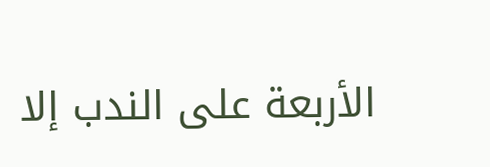الأربعة على الندب إلا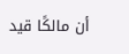أن مالكًا قيد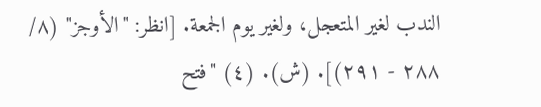الندب لغير المتعجل، ولغير يوم الجمعة. [انظر: "الأوجز" (٨/ ٢٨٨ - ٢٩١)]. (ش). (٤) "فتح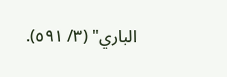الباري" (٣/ ٥٩١).